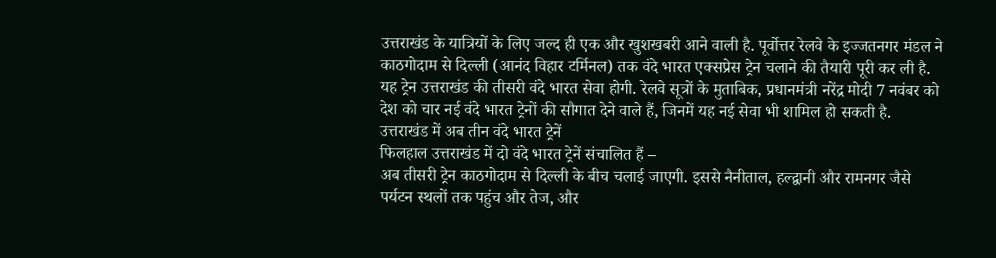उत्तराखंड के यात्रियों के लिए जल्द ही एक और खुशखबरी आने वाली है. पूर्वोत्तर रेलवे के इज्जतनगर मंडल ने काठगोदाम से दिल्ली (आनंद विहार टर्मिनल) तक वंदे भारत एक्सप्रेस ट्रेन चलाने की तैयारी पूरी कर ली है. यह ट्रेन उत्तराखंड की तीसरी वंदे भारत सेवा होगी. रेलवे सूत्रों के मुताबिक, प्रधानमंत्री नरेंद्र मोदी 7 नवंबर को देश को चार नई वंदे भारत ट्रेनों की सौगात देने वाले हैं, जिनमें यह नई सेवा भी शामिल हो सकती है.
उत्तराखंड में अब तीन वंदे भारत ट्रेनें
फिलहाल उत्तराखंड में दो वंदे भारत ट्रेनें संचालित हैं –
अब तीसरी ट्रेन काठगोदाम से दिल्ली के बीच चलाई जाएगी. इससे नैनीताल, हल्द्वानी और रामनगर जैसे पर्यटन स्थलों तक पहुंच और तेज, और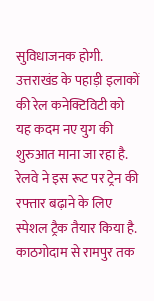सुविधाजनक होगी. उत्तराखंड के पहाड़ी इलाकों की रेल कनेक्टिविटी को यह कदम नए युग की शुरुआत माना जा रहा है.
रेलवे ने इस रूट पर ट्रेन की रफ्तार बढ़ाने के लिए स्पेशल ट्रैक तैयार किया है. काठगोदाम से रामपुर तक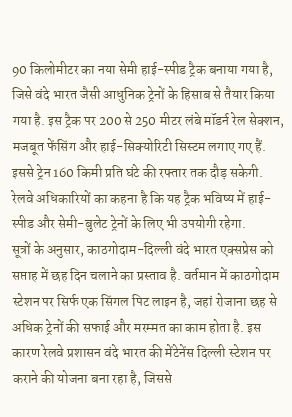90 किलोमीटर का नया सेमी हाई-स्पीड ट्रैक बनाया गया है, जिसे वंदे भारत जैसी आधुनिक ट्रेनों के हिसाब से तैयार किया गया है. इस ट्रैक पर 200 से 250 मीटर लंबे मॉडर्न रेल सेक्शन, मजबूत फेंसिंग और हाई-सिक्योरिटी सिस्टम लगाए गए हैं. इससे ट्रेन 160 किमी प्रति घंटे की रफ्तार तक दौड़ सकेगी. रेलवे अधिकारियों का कहना है कि यह ट्रैक भविष्य में हाई-स्पीड और सेमी-बुलेट ट्रेनों के लिए भी उपयोगी रहेगा.
सूत्रों के अनुसार, काठगोदाम-दिल्ली वंदे भारत एक्सप्रेस को सप्ताह में छह दिन चलाने का प्रस्ताव है. वर्तमान में काठगोदाम स्टेशन पर सिर्फ एक सिंगल पिट लाइन है, जहां रोजाना छह से अधिक ट्रेनों की सफाई और मरम्मत का काम होता है. इस कारण रेलवे प्रशासन वंदे भारत की मेंटेनेंस दिल्ली स्टेशन पर कराने की योजना बना रहा है, जिससे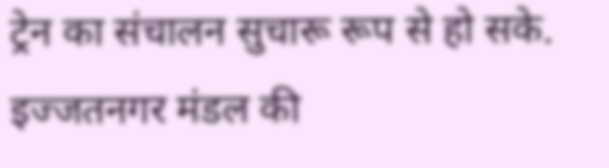ट्रेन का संचालन सुचारू रूप से हो सके.
इज्जतनगर मंडल की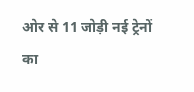ओर से 11 जोड़ी नई ट्रेनों का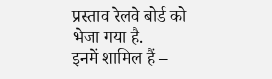प्रस्ताव रेलवे बोर्ड को भेजा गया है.
इनमें शामिल हैं –